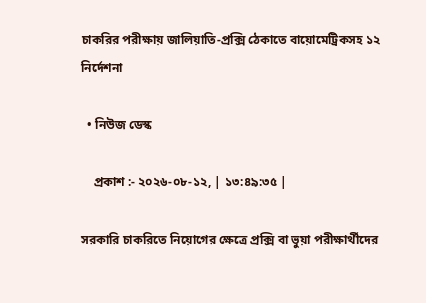চাকরির পরীক্ষায় জালিয়াতি-প্রক্সি ঠেকাতে বায়োমেট্রিকসহ ১২ নির্দেশনা

  • নিউজ ডেস্ক

    প্রকাশ :- ২০২৬-০৮-১২, | ১৩:৪৯:৩৫ |

সরকারি চাকরিতে নিয়োগের ক্ষেত্রে প্রক্সি বা ভুয়া পরীক্ষার্থীদের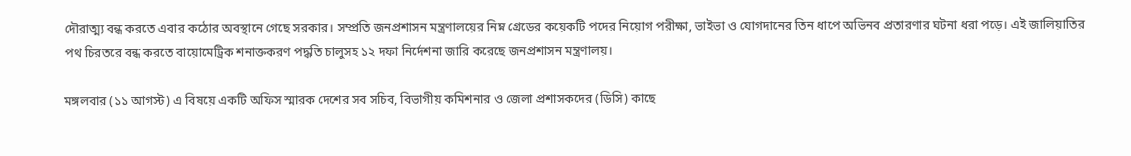দৌরাত্ম্য বন্ধ করতে এবার কঠোর অবস্থানে গেছে সরকার। সম্প্রতি জনপ্রশাসন মন্ত্রণালয়ের নিম্ন গ্রেডের কয়েকটি পদের নিয়োগ পরীক্ষা, ভাইভা ও যোগদানের তিন ধাপে অভিনব প্রতারণার ঘটনা ধরা পড়ে। এই জালিয়াতির পথ চিরতরে বন্ধ করতে বায়োমেট্রিক শনাক্তকরণ পদ্ধতি চালুসহ ১২ দফা নির্দেশনা জারি করেছে জনপ্রশাসন মন্ত্রণালয়।

মঙ্গলবার (১১ আগস্ট) এ বিষয়ে একটি অফিস স্মারক দেশের সব সচিব, বিভাগীয় কমিশনার ও জেলা প্রশাসকদের (ডিসি) কাছে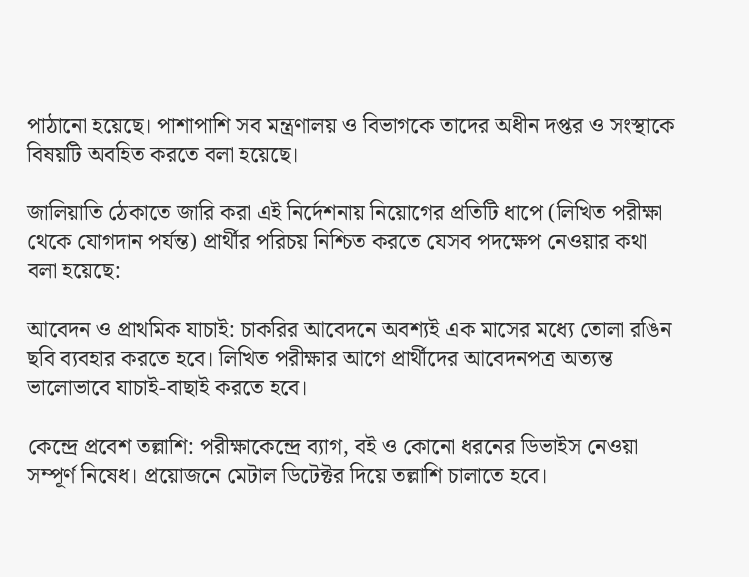পাঠানো হয়েছে। পাশাপাশি সব মন্ত্রণালয় ও বিভাগকে তাদের অধীন দপ্তর ও সংস্থাকে বিষয়টি অবহিত করতে বলা হয়েছে।

জালিয়াতি ঠেকাতে জারি করা এই নির্দেশনায় নিয়োগের প্রতিটি ধাপে (লিখিত পরীক্ষা থেকে যোগদান পর্যন্ত) প্রার্থীর পরিচয় নিশ্চিত করতে যেসব পদক্ষেপ নেওয়ার কথা বলা হয়েছে:

আবেদন ও প্রাথমিক যাচাই: চাকরির আবেদনে অবশ্যই এক মাসের মধ্যে তোলা রঙিন ছবি ব্যবহার করতে হবে। লিখিত পরীক্ষার আগে প্রার্থীদের আবেদনপত্র অত্যন্ত ভালোভাবে যাচাই-বাছাই করতে হবে।

কেন্দ্রে প্রবেশ তল্লাশি: পরীক্ষাকেন্দ্রে ব্যাগ, বই ও কোনো ধরনের ডিভাইস নেওয়া সম্পূর্ণ নিষেধ। প্রয়োজনে মেটাল ডিটেক্টর দিয়ে তল্লাশি চালাতে হবে।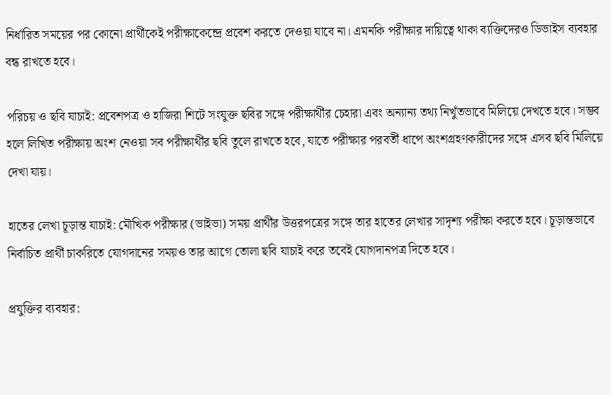নির্ধারিত সময়ের পর কোনো প্রার্থীকেই পরীক্ষাকেন্দ্রে প্রবেশ করতে দেওয়া যাবে না। এমনকি পরীক্ষার দায়িত্বে থাকা ব্যক্তিদেরও ডিভাইস ব্যবহার বন্ধ রাখতে হবে।

পরিচয় ও ছবি যাচাই: প্রবেশপত্র ও হাজিরা শিটে সংযুক্ত ছবির সঙ্গে পরীক্ষার্থীর চেহারা এবং অন্যান্য তথ্য নিখুঁতভাবে মিলিয়ে দেখতে হবে। সম্ভব হলে লিখিত পরীক্ষায় অংশ নেওয়া সব পরীক্ষার্থীর ছবি তুলে রাখতে হবে, যাতে পরীক্ষার পরবর্তী ধাপে অংশগ্রহণকারীদের সঙ্গে এসব ছবি মিলিয়ে দেখা যায়।

হাতের লেখা চূড়ান্ত যাচাই: মৌখিক পরীক্ষার (ভাইভা) সময় প্রার্থীর উত্তরপত্রের সঙ্গে তার হাতের লেখার সাদৃশ্য পরীক্ষা করতে হবে। চূড়ান্তভাবে নির্বাচিত প্রার্থী চাকরিতে যোগদানের সময়ও তার আগে তোলা ছবি যাচাই করে তবেই যোগদানপত্র দিতে হবে।

প্রযুক্তির ব্যবহার: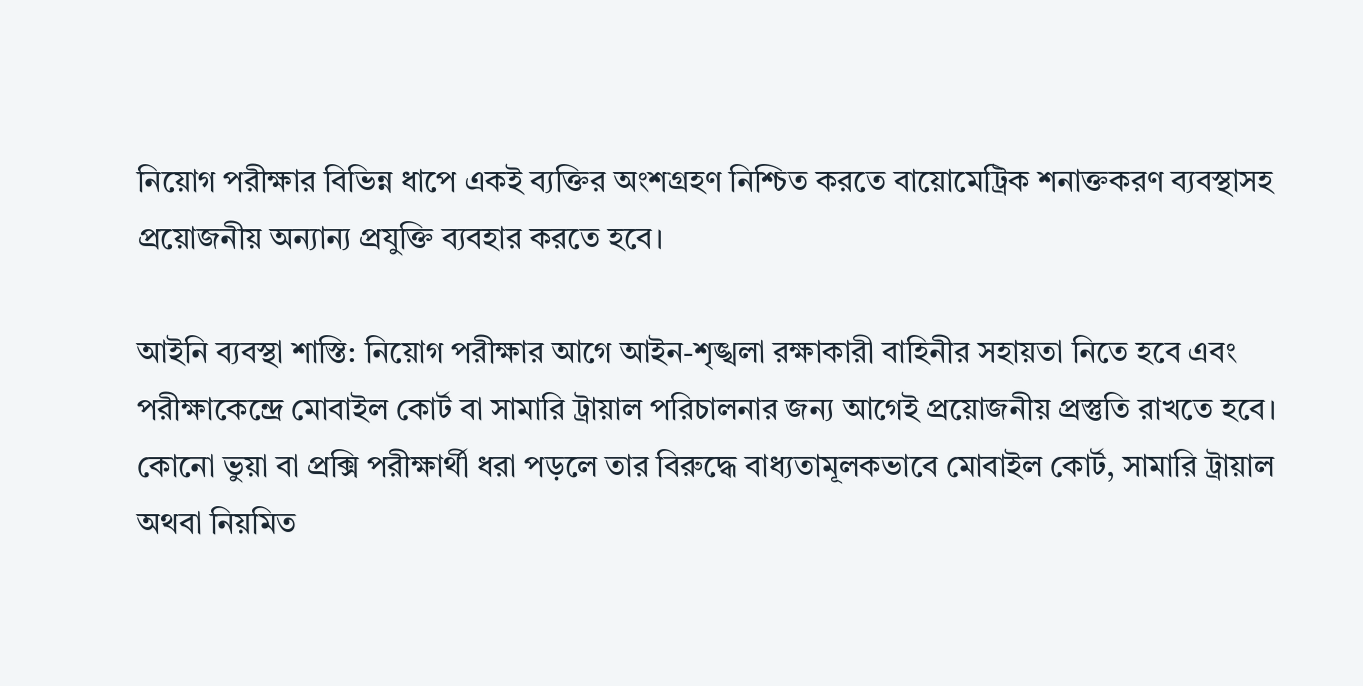নিয়োগ পরীক্ষার বিভিন্ন ধাপে একই ব্যক্তির অংশগ্রহণ নিশ্চিত করতে বায়োমেট্রিক শনাক্তকরণ ব্যবস্থাসহ প্রয়োজনীয় অন্যান্য প্রযুক্তি ব্যবহার করতে হবে।

আইনি ব্যবস্থা শাস্তি: নিয়োগ পরীক্ষার আগে আইন-শৃঙ্খলা রক্ষাকারী বাহিনীর সহায়তা নিতে হবে এবং পরীক্ষাকেন্দ্রে মোবাইল কোর্ট বা সামারি ট্রায়াল পরিচালনার জন্য আগেই প্রয়োজনীয় প্রস্তুতি রাখতে হবে। কোনো ভুয়া বা প্রক্সি পরীক্ষার্থী ধরা পড়লে তার বিরুদ্ধে বাধ্যতামূলকভাবে মোবাইল কোর্ট, সামারি ট্রায়াল অথবা নিয়মিত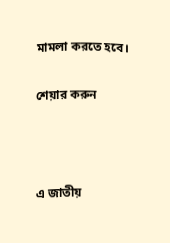মামলা করতে হবে।

শেয়ার করুন



এ জাতীয়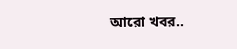আরো খবর..